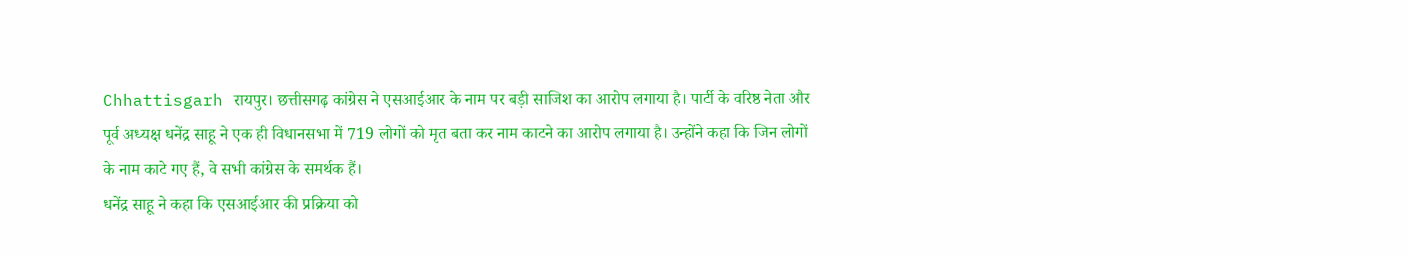Chhattisgarh रायपुर। छत्तीसगढ़ कांग्रेस ने एसआईआर के नाम पर बड़ी साजिश का आरोप लगाया है। पार्टी के वरिष्ठ नेता और पूर्व अध्यक्ष धनेंद्र साहू ने एक ही विधानसभा में 719 लोगों को मृत बता कर नाम काटने का आरोप लगाया है। उन्होंने कहा कि जिन लोगों के नाम काटे गए हैं, वे सभी कांग्रेस के समर्थक हैं।
धनेंद्र साहू ने कहा कि एसआईआर की प्रक्रिया को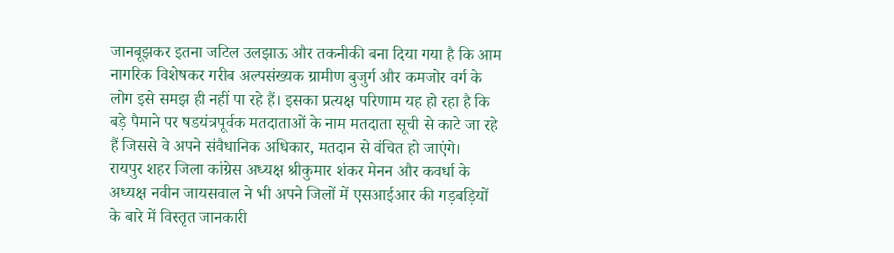जानबूझकर इतना जटिल उलझाऊ और तकनीकी बना दिया गया है कि आम नागरिक विशेषकर गरीब अल्पसंख्यक ग्रामीण बुजुर्ग और कमजोर वर्ग के लोग इसे समझ ही नहीं पा रहे हैं। इसका प्रत्यक्ष परिणाम यह हो रहा है कि बड़े पैमाने पर षडयंत्रपूर्वक मतदाताओं के नाम मतदाता सूची से काटे जा रहे हैं जिससे वे अपने संवैधानिक अधिकार, मतदान से वंचित हो जाएंगे।
रायपुर शहर जिला कांग्रेस अध्यक्ष श्रीकुमार शंकर मेनन और कवर्धा के अध्यक्ष नवीन जायसवाल ने भी अपने जिलों में एसआईआर की गड़बड़ियों के बारे में विस्तृत जानकारी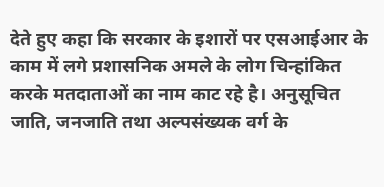देते हुए कहा कि सरकार के इशारों पर एसआईआर के काम में लगे प्रशासनिक अमले के लोग चिन्हांकित करके मतदाताओं का नाम काट रहे है। अनुसूचित जाति, जनजाति तथा अल्पसंख्यक वर्ग के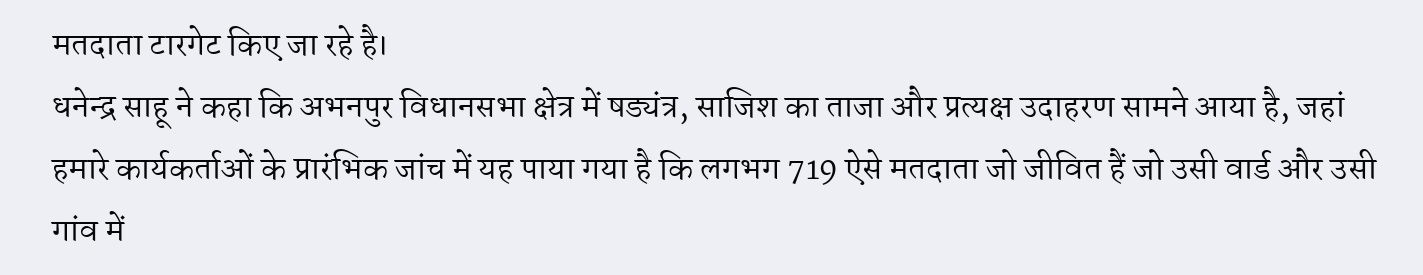मतदाता टारगेट किए जा रहे है।
धनेन्द्र साहू ने कहा कि अभनपुर विधानसभा क्षेत्र में षड्यंत्र, साजिश का ताजा और प्रत्यक्ष उदाहरण सामने आया है, जहां हमारे कार्यकर्ताओं के प्रारंभिक जांच में यह पाया गया है कि लगभग 719 ऐसे मतदाता जो जीवित हैं जो उसी वार्ड और उसी गांव में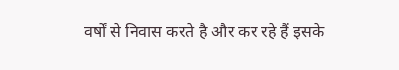वर्षों से निवास करते है और कर रहे हैं इसके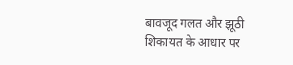बावजूद गलत और झूठी शिकायत के आधार पर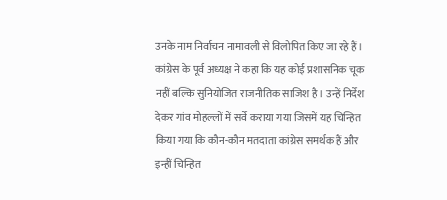उनके नाम निर्वाचन नामावली से विलोपित किए जा रहे हैं।
कांग्रेस के पूर्व अध्यक्ष ने कहा कि यह कोई प्रशासनिक चूक नहीं बल्कि सुनियोजित राजनीतिक साजिश है। उन्हें निर्देश देकर गांव मोहल्लों में सर्वे कराया गया जिसमें यह चिन्हित किया गया कि कौन-कौन मतदाता कांग्रेस समर्थक हैं और इन्हीं चिन्हित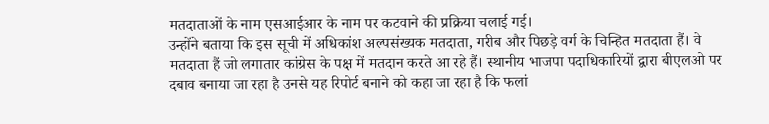मतदाताओं के नाम एसआईआर के नाम पर कटवाने की प्रक्रिया चलाई गई।
उन्होंने बताया कि इस सूची में अधिकांश अल्पसंख्यक मतदाता, गरीब और पिछड़े वर्ग के चिन्हित मतदाता हैं। वे मतदाता हैं जो लगातार कांग्रेस के पक्ष में मतदान करते आ रहे हैं। स्थानीय भाजपा पदाधिकारियों द्वारा बीएलओ पर दबाव बनाया जा रहा है उनसे यह रिपोर्ट बनाने को कहा जा रहा है कि फलां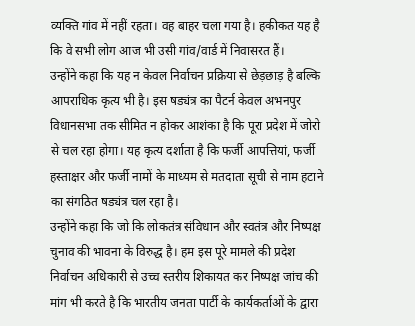व्यक्ति गांव में नहीं रहता। वह बाहर चला गया है। हकीकत यह है कि वे सभी लोग आज भी उसी गांव/वार्ड में निवासरत हैं।
उन्होंने कहा कि यह न केवल निर्वाचन प्रक्रिया से छेड़छाड़ है बल्कि आपराधिक कृत्य भी है। इस षड्यंत्र का पैटर्न केवल अभनपुर विधानसभा तक सीमित न होकर आशंका है कि पूरा प्रदेश में जोरो से चल रहा होगा। यह कृत्य दर्शाता है कि फर्जी आपत्तियां, फर्जी हस्ताक्षर और फर्जी नामों के माध्यम से मतदाता सूची से नाम हटाने का संगठित षड्यंत्र चल रहा है।
उन्होंने कहा कि जो कि लोकतंत्र संविधान और स्वतंत्र और निष्पक्ष चुनाव की भावना के विरुद्ध है। हम इस पूरे मामले की प्रदेश निर्वाचन अधिकारी से उच्च स्तरीय शिकायत कर निष्पक्ष जांच की मांग भी करते है कि भारतीय जनता पार्टी के कार्यकर्ताओं के द्वारा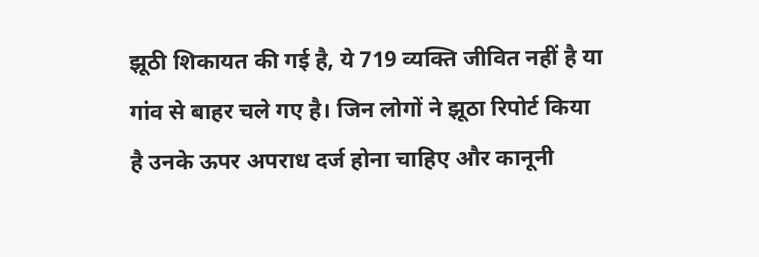झूठी शिकायत की गई है, ये 719 व्यक्ति जीवित नहीं है या गांव से बाहर चले गए है। जिन लोगों ने झूठा रिपोर्ट किया है उनके ऊपर अपराध दर्ज होना चाहिए और कानूनी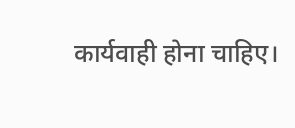कार्यवाही होना चाहिए।